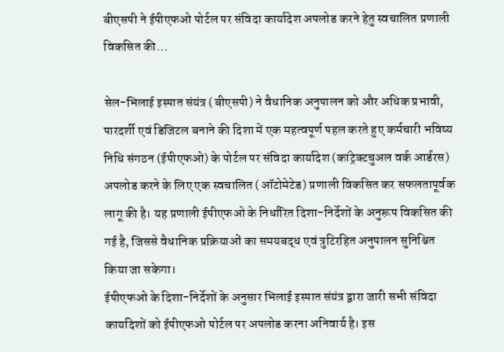बीएसपी ने ईपीएफओ पोर्टल पर संविदा कार्यादेश अपलोड करने हेतु स्वचालित प्रणाली विकसित की…

सेल-भिलाई इस्पात संयंत्र (बीएसपी) ने वैधानिक अनुपालन को और अधिक प्रभावी, पारदर्शी एवं डिजिटल बनाने की दिशा में एक महत्वपूर्ण पहल करते हुए कर्मचारी भविष्य निधि संगठन (ईपीएफओ) के पोर्टल पर संविदा कार्यादेश (कांट्रेक्टचुअल वर्क आर्डरस) अपलोड करने के लिए एक स्वचालित (ऑटोमेटेड) प्रणाली विकसित कर सफलतापूर्वक लागू की है। यह प्रणाली ईपीएफओ के निर्धारित दिशा-निर्देशों के अनुरूप विकसित की गई है, जिससे वैधानिक प्रक्रियाओं का समयबद्ध एवं त्रुटिरहित अनुपालन सुनिश्चित किया जा सकेगा।
ईपीएफओ के दिशा-निर्देशों के अनुसार भिलाई इस्पात संयंत्र द्वारा जारी सभी संविदा कार्यादेशों को ईपीएफओ पोर्टल पर अपलोड करना अनिवार्य है। इस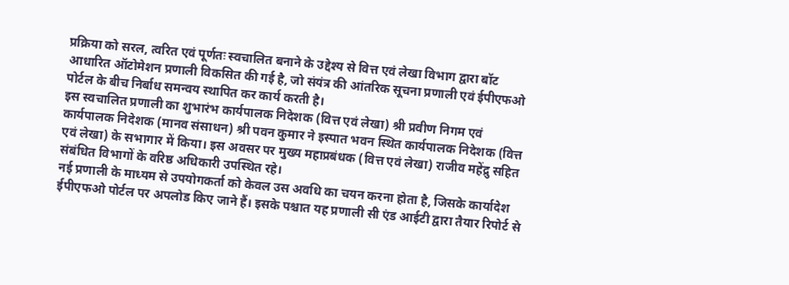प्रक्रिया को सरल, त्वरित एवं पूर्णतः स्वचालित बनाने के उद्देश्य से वित्त एवं लेखा विभाग द्वारा बॉट आधारित ऑटोमेशन प्रणाली विकसित की गई है, जो संयंत्र की आंतरिक सूचना प्रणाली एवं ईपीएफओ पोर्टल के बीच निर्बाध समन्वय स्थापित कर कार्य करती है।
इस स्वचालित प्रणाली का शुभारंभ कार्यपालक निदेशक (वित्त एवं लेखा) श्री प्रवीण निगम एवं कार्यपालक निदेशक (मानव संसाधन) श्री पवन कुमार ने इस्पात भवन स्थित कार्यपालक निदेशक (वित्त एवं लेखा) के सभागार में किया। इस अवसर पर मुख्य महाप्रबंधक (वित्त एवं लेखा) राजीव महेंद्रु सहित संबंधित विभागों के वरिष्ठ अधिकारी उपस्थित रहे।
नई प्रणाली के माध्यम से उपयोगकर्ता को केवल उस अवधि का चयन करना होता है, जिसके कार्यादेश ईपीएफओ पोर्टल पर अपलोड किए जाने हैं। इसके पश्चात यह प्रणाली सी एंड आईटी द्वारा तैयार रिपोर्ट से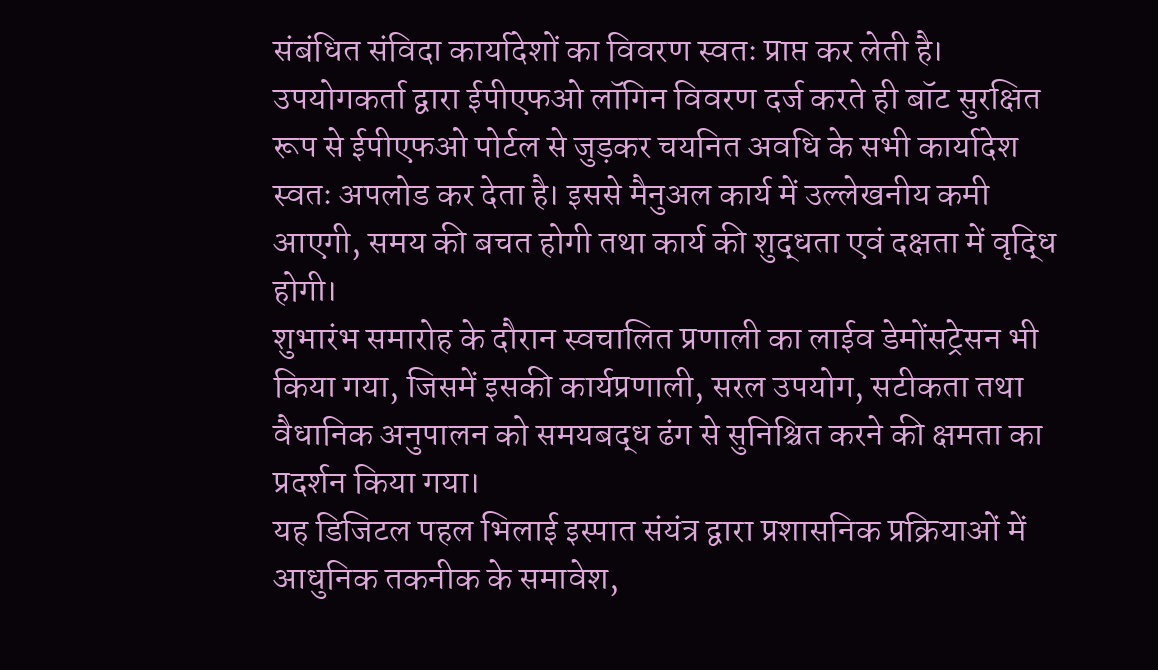संबंधित संविदा कार्यादेशों का विवरण स्वतः प्राप्त कर लेती है।
उपयोगकर्ता द्वारा ईपीएफओ लॉगिन विवरण दर्ज करते ही बॉट सुरक्षित रूप से ईपीएफओ पोर्टल से जुड़कर चयनित अवधि के सभी कार्यादेश स्वतः अपलोड कर देता है। इससे मैनुअल कार्य में उल्लेखनीय कमी आएगी, समय की बचत होगी तथा कार्य की शुद्धता एवं दक्षता में वृद्धि होगी।
शुभारंभ समारोह के दौरान स्वचालित प्रणाली का लाईव डेमोंसट्रेसन भी किया गया, जिसमें इसकी कार्यप्रणाली, सरल उपयोग, सटीकता तथा वैधानिक अनुपालन को समयबद्ध ढंग से सुनिश्चित करने की क्षमता का प्रदर्शन किया गया।
यह डिजिटल पहल भिलाई इस्पात संयंत्र द्वारा प्रशासनिक प्रक्रियाओं में आधुनिक तकनीक के समावेश,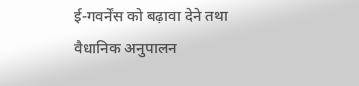ई-गवर्नेंस को बढ़ावा देने तथा वैधानिक अनुपालन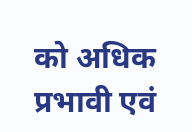को अधिक प्रभावी एवं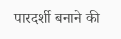पारदर्शी बनाने की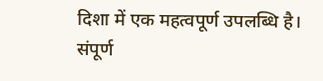दिशा में एक महत्वपूर्ण उपलब्धि है।
संपूर्ण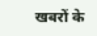खबरों के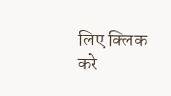लिए क्लिक करे